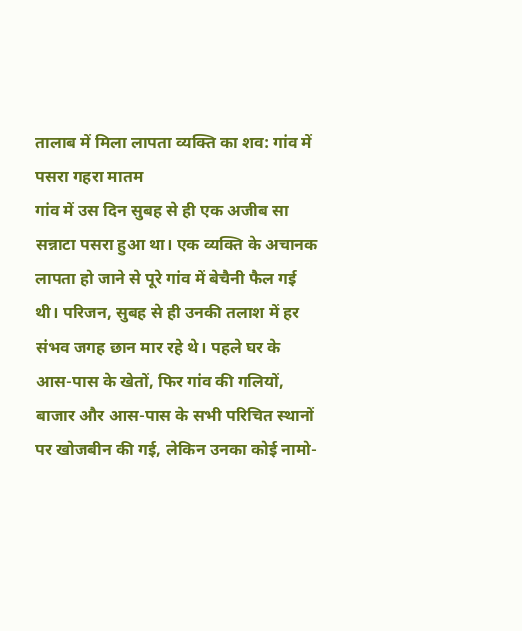तालाब में मिला लापता व्यक्ति का शव: गांव में पसरा गहरा मातम
गांव में उस दिन सुबह से ही एक अजीब सा सन्नाटा पसरा हुआ था। एक व्यक्ति के अचानक लापता हो जाने से पूरे गांव में बेचैनी फैल गई थी। परिजन, सुबह से ही उनकी तलाश में हर संभव जगह छान मार रहे थे। पहले घर के आस-पास के खेतों, फिर गांव की गलियों, बाजार और आस-पास के सभी परिचित स्थानों पर खोजबीन की गई, लेकिन उनका कोई नामो-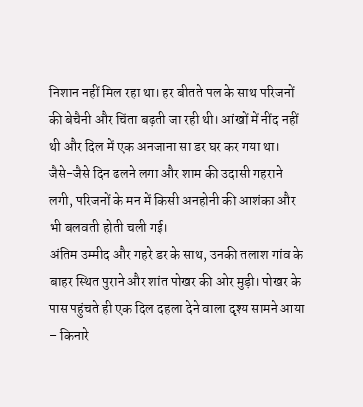निशान नहीं मिल रहा था। हर बीतते पल के साथ परिजनों की बेचैनी और चिंता बढ़ती जा रही थी। आंखों में नींद नहीं थी और दिल में एक अनजाना सा डर घर कर गया था। जैसे-जैसे दिन ढलने लगा और शाम की उदासी गहराने लगी, परिजनों के मन में किसी अनहोनी की आशंका और भी बलवती होती चली गई।
अंतिम उम्मीद और गहरे डर के साथ, उनकी तलाश गांव के बाहर स्थित पुराने और शांत पोखर की ओर मुड़ी। पोखर के पास पहुंचते ही एक दिल दहला देने वाला दृश्य सामने आया – किनारे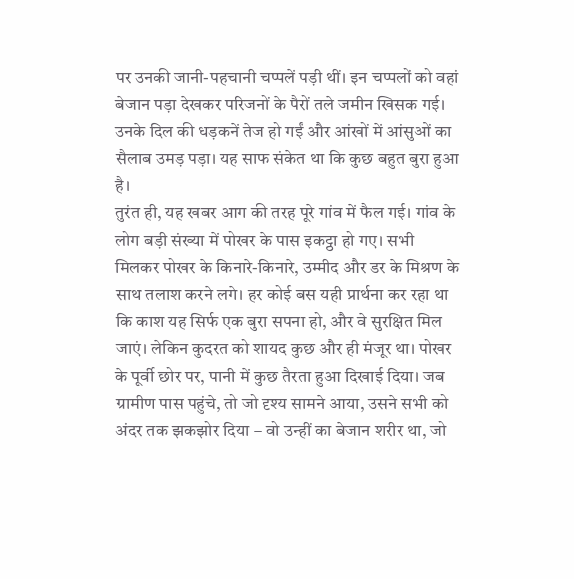पर उनकी जानी-पहचानी चप्पलें पड़ी थीं। इन चप्पलों को वहां बेजान पड़ा देखकर परिजनों के पैरों तले जमीन खिसक गई। उनके दिल की धड़कनें तेज हो गईं और आंखों में आंसुओं का सैलाब उमड़ पड़ा। यह साफ संकेत था कि कुछ बहुत बुरा हुआ है।
तुरंत ही, यह खबर आग की तरह पूरे गांव में फैल गई। गांव के लोग बड़ी संख्या में पोखर के पास इकट्ठा हो गए। सभी मिलकर पोखर के किनारे-किनारे, उम्मीद और डर के मिश्रण के साथ तलाश करने लगे। हर कोई बस यही प्रार्थना कर रहा था कि काश यह सिर्फ एक बुरा सपना हो, और वे सुरक्षित मिल जाएं। लेकिन कुदरत को शायद कुछ और ही मंजूर था। पोखर के पूर्वी छोर पर, पानी में कुछ तैरता हुआ दिखाई दिया। जब ग्रामीण पास पहुंचे, तो जो दृश्य सामने आया, उसने सभी को अंदर तक झकझोर दिया – वो उन्हीं का बेजान शरीर था, जो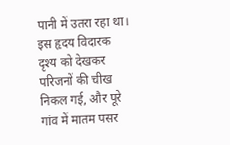पानी में उतरा रहा था। इस हृदय विदारक दृश्य को देखकर परिजनों की चीख निकल गई, और पूरे गांव में मातम पसर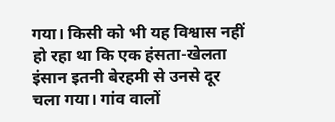गया। किसी को भी यह विश्वास नहीं हो रहा था कि एक हंसता-खेलता इंसान इतनी बेरहमी से उनसे दूर चला गया। गांव वालों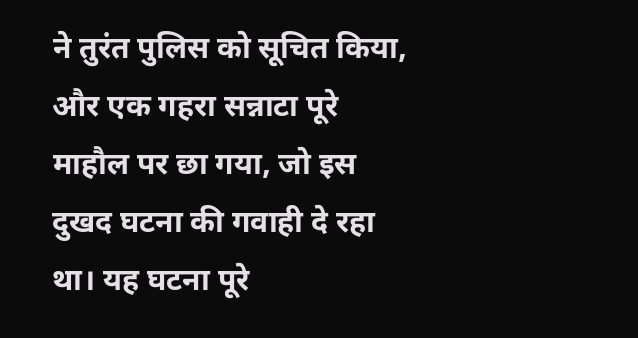ने तुरंत पुलिस को सूचित किया, और एक गहरा सन्नाटा पूरे माहौल पर छा गया, जो इस दुखद घटना की गवाही दे रहा था। यह घटना पूरे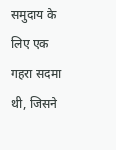समुदाय के लिए एक गहरा सदमा थी, जिसने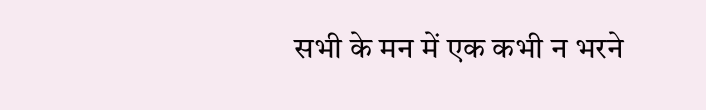सभी के मन में एक कभी न भरने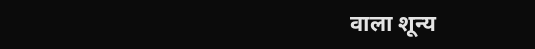वाला शून्य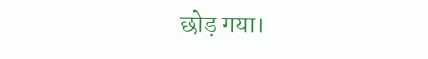छोड़ गया।